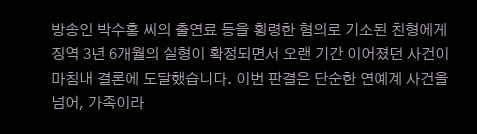방송인 박수홍 씨의 출연료 등을 횡령한 혐의로 기소된 친형에게 징역 3년 6개월의 실형이 확정되면서 오랜 기간 이어졌던 사건이 마침내 결론에 도달했습니다. 이번 판결은 단순한 연예계 사건을 넘어, 가족이라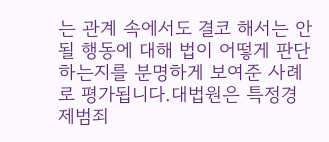는 관계 속에서도 결코 해서는 안 될 행동에 대해 법이 어떻게 판단하는지를 분명하게 보여준 사례로 평가됩니다.대법원은 특정경제범죄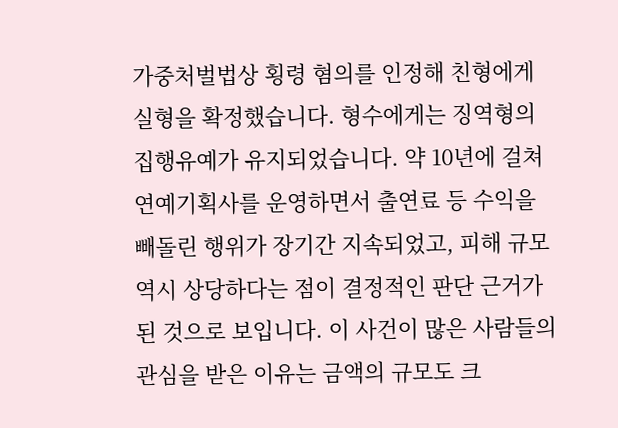가중처벌법상 횡령 혐의를 인정해 친형에게 실형을 확정했습니다. 형수에게는 징역형의 집행유예가 유지되었습니다. 약 10년에 걸쳐 연예기획사를 운영하면서 출연료 등 수익을 빼돌린 행위가 장기간 지속되었고, 피해 규모 역시 상당하다는 점이 결정적인 판단 근거가 된 것으로 보입니다. 이 사건이 많은 사람들의 관심을 받은 이유는 금액의 규모도 크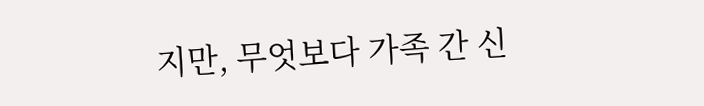지만, 무엇보다 가족 간 신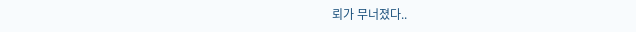뢰가 무너졌다..